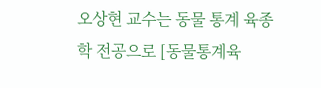오상현 교수는 동물 통계 육종학 전공으로 [동물통계육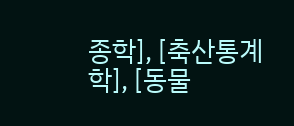종학], [축산통계학], [동물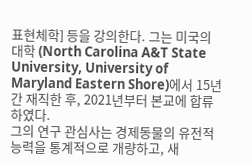표현체학] 등을 강의한다. 그는 미국의 대학 (North Carolina A&T State University, University of Maryland Eastern Shore)에서 15년간 재직한 후, 2021년부터 본교에 합류하였다.
그의 연구 관심사는 경제동물의 유전적 능력을 통계적으로 개량하고, 새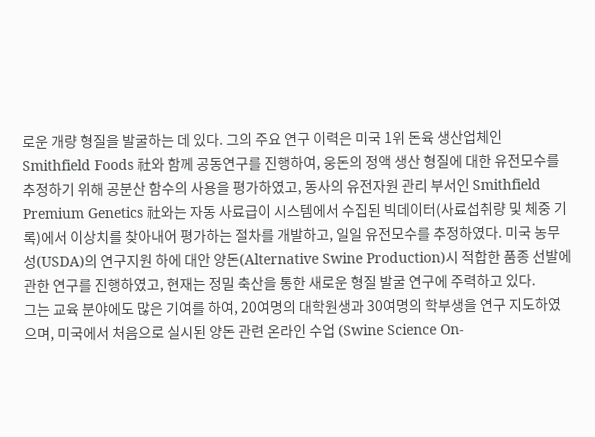로운 개량 형질을 발굴하는 데 있다. 그의 주요 연구 이력은 미국 1위 돈육 생산업체인 Smithfield Foods 社와 함께 공동연구를 진행하여, 웅돈의 정액 생산 형질에 대한 유전모수를 추정하기 위해 공분산 함수의 사용을 평가하였고, 동사의 유전자원 관리 부서인 Smithfield Premium Genetics 社와는 자동 사료급이 시스템에서 수집된 빅데이터(사료섭취량 및 체중 기록)에서 이상치를 찾아내어 평가하는 절차를 개발하고, 일일 유전모수를 추정하였다. 미국 농무성(USDA)의 연구지원 하에 대안 양돈(Alternative Swine Production)시 적합한 품종 선발에 관한 연구를 진행하였고, 현재는 정밀 축산을 통한 새로운 형질 발굴 연구에 주력하고 있다.
그는 교육 분야에도 많은 기여를 하여, 20여명의 대학원생과 30여명의 학부생을 연구 지도하였으며, 미국에서 처음으로 실시된 양돈 관련 온라인 수업 (Swine Science On-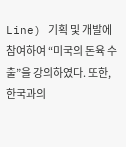Line) 기획 및 개발에 참여하여 “미국의 돈육 수출”을 강의하였다. 또한, 한국과의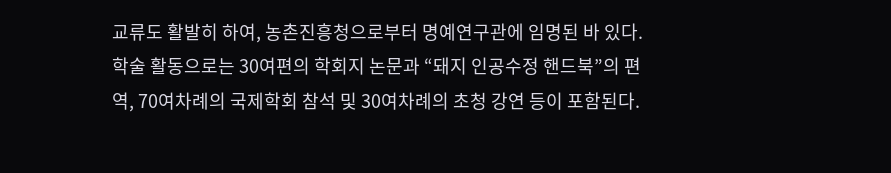교류도 활발히 하여, 농촌진흥청으로부터 명예연구관에 임명된 바 있다. 학술 활동으로는 30여편의 학회지 논문과 “돼지 인공수정 핸드북”의 편역, 70여차례의 국제학회 참석 및 30여차례의 초청 강연 등이 포함된다.